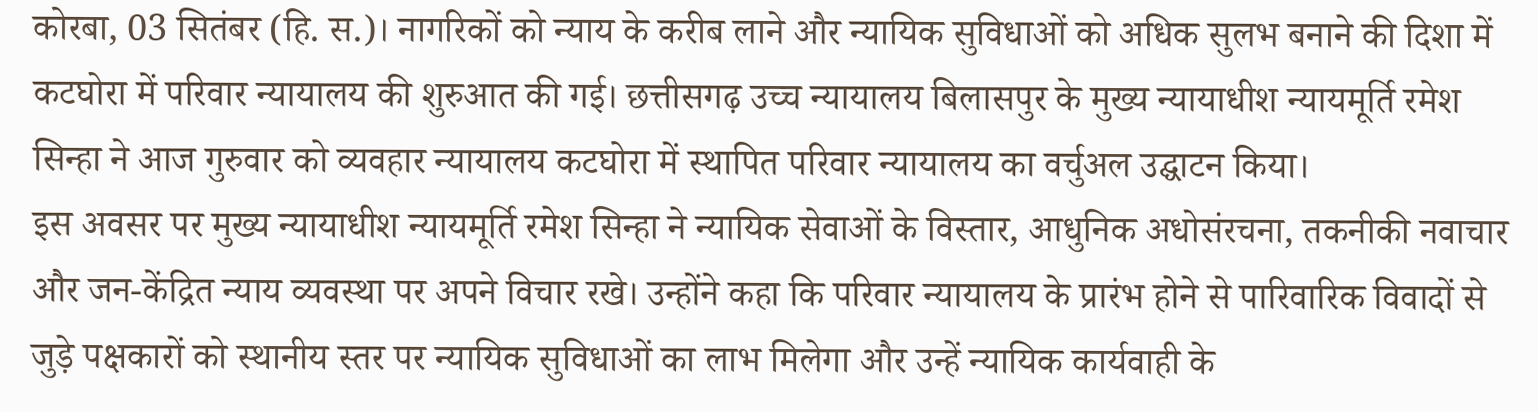कोरबा, 03 सितंबर (हि. स.)। नागरिकों को न्याय के करीब लाने और न्यायिक सुविधाओं को अधिक सुलभ बनाने की दिशा में कटघोरा में परिवार न्यायालय की शुरुआत की गई। छत्तीसगढ़ उच्च न्यायालय बिलासपुर के मुख्य न्यायाधीश न्यायमूर्ति रमेश सिन्हा ने आज गुरुवार को व्यवहार न्यायालय कटघोरा में स्थापित परिवार न्यायालय का वर्चुअल उद्घाटन किया।
इस अवसर पर मुख्य न्यायाधीश न्यायमूर्ति रमेश सिन्हा ने न्यायिक सेवाओं के विस्तार, आधुनिक अधोसंरचना, तकनीकी नवाचार और जन-केंद्रित न्याय व्यवस्था पर अपने विचार रखे। उन्होंने कहा कि परिवार न्यायालय के प्रारंभ होने से पारिवारिक विवादों से जुड़े पक्षकारों को स्थानीय स्तर पर न्यायिक सुविधाओं का लाभ मिलेगा और उन्हें न्यायिक कार्यवाही के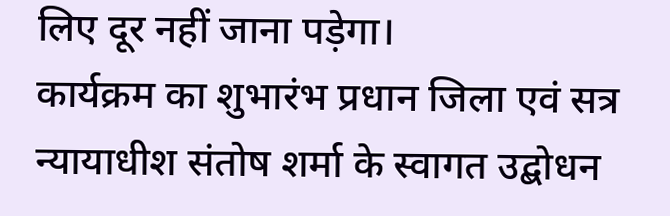लिए दूर नहीं जाना पड़ेगा।
कार्यक्रम का शुभारंभ प्रधान जिला एवं सत्र न्यायाधीश संतोष शर्मा के स्वागत उद्बोधन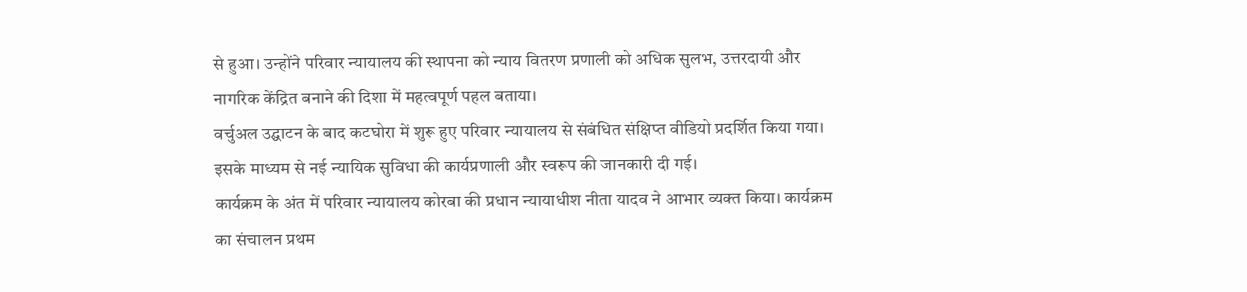से हुआ। उन्होंने परिवार न्यायालय की स्थापना को न्याय वितरण प्रणाली को अधिक सुलभ, उत्तरदायी और नागरिक केंद्रित बनाने की दिशा में महत्वपूर्ण पहल बताया।
वर्चुअल उद्घाटन के बाद कटघोरा में शुरू हुए परिवार न्यायालय से संबंधित संक्षिप्त वीडियो प्रदर्शित किया गया। इसके माध्यम से नई न्यायिक सुविधा की कार्यप्रणाली और स्वरूप की जानकारी दी गई।
कार्यक्रम के अंत में परिवार न्यायालय कोरबा की प्रधान न्यायाधीश नीता यादव ने आभार व्यक्त किया। कार्यक्रम का संचालन प्रथम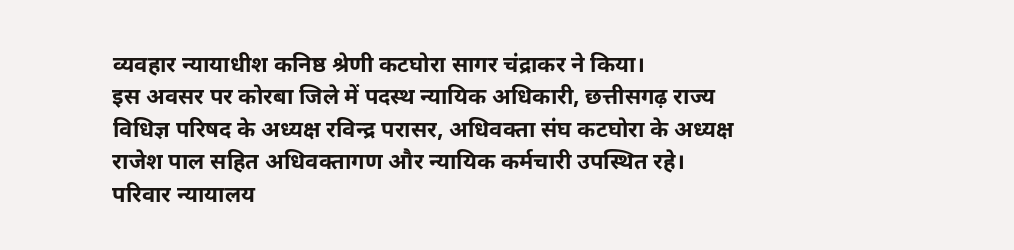व्यवहार न्यायाधीश कनिष्ठ श्रेणी कटघोरा सागर चंद्राकर ने किया।
इस अवसर पर कोरबा जिले में पदस्थ न्यायिक अधिकारी, छत्तीसगढ़ राज्य विधिज्ञ परिषद के अध्यक्ष रविन्द्र परासर, अधिवक्ता संघ कटघोरा के अध्यक्ष राजेश पाल सहित अधिवक्तागण और न्यायिक कर्मचारी उपस्थित रहे।
परिवार न्यायालय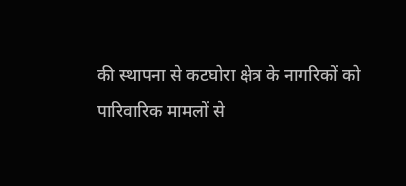की स्थापना से कटघोरा क्षेत्र के नागरिकों को पारिवारिक मामलों से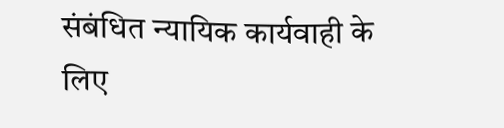संबंधित न्यायिक कार्यवाही के लिए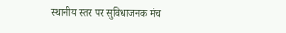स्थानीय स्तर पर सुविधाजनक मंच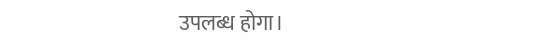उपलब्ध होगा।